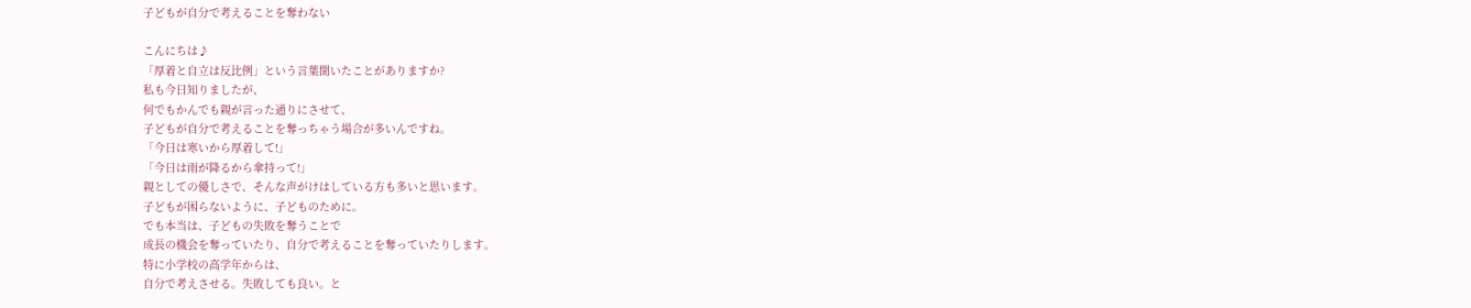子どもが自分で考えることを奪わない

こんにちは♪
「厚着と自立は反比例」という言葉聞いたことがありますか?
私も今日知りましたが、
何でもかんでも親が言った通りにさせて、
子どもが自分で考えることを奪っちゃう場合が多いんですね。
「今日は寒いから厚着して!」
「今日は雨が降るから傘持って!」
親としての優しさで、そんな声がけはしている方も多いと思います。
子どもが困らないように、子どものために。
でも本当は、子どもの失敗を奪うことで
成長の機会を奪っていたり、自分で考えることを奪っていたりします。
特に小学校の高学年からは、
自分で考えさせる。失敗しても良い。と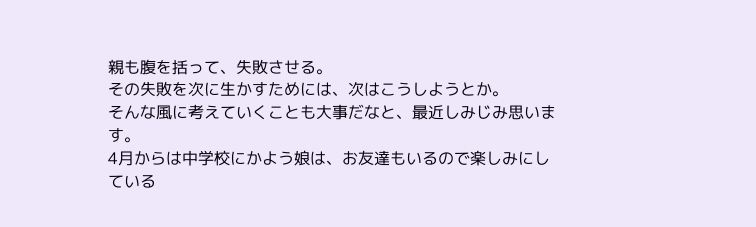親も腹を括って、失敗させる。
その失敗を次に生かすためには、次はこうしようとか。
そんな風に考えていくことも大事だなと、最近しみじみ思います。
4月からは中学校にかよう娘は、お友達もいるので楽しみにしている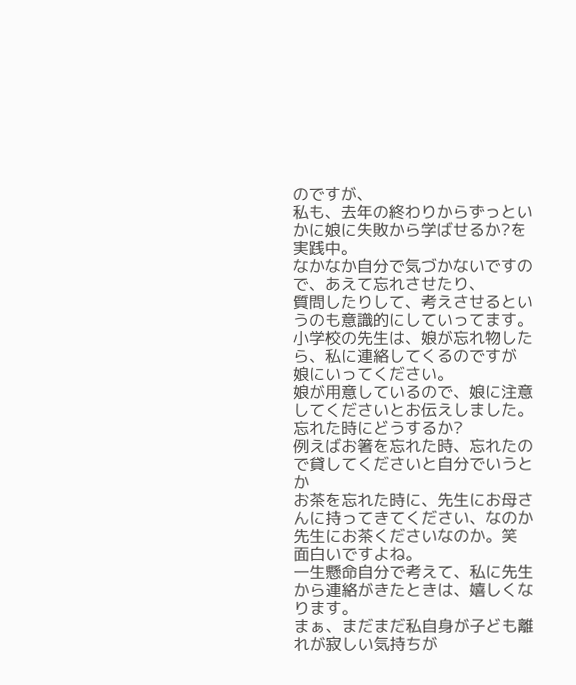のですが、
私も、去年の終わりからずっといかに娘に失敗から学ばせるか?を実践中。
なかなか自分で気づかないですので、あえて忘れさせたり、
質問したりして、考えさせるというのも意識的にしていってます。
小学校の先生は、娘が忘れ物したら、私に連絡してくるのですが
娘にいってください。
娘が用意しているので、娘に注意してくださいとお伝えしました。
忘れた時にどうするか?
例えばお箸を忘れた時、忘れたので貸してくださいと自分でいうとか
お茶を忘れた時に、先生にお母さんに持ってきてください、なのか
先生にお茶くださいなのか。笑
面白いですよね。
一生懸命自分で考えて、私に先生から連絡がきたときは、嬉しくなります。
まぁ、まだまだ私自身が子ども離れが寂しい気持ちが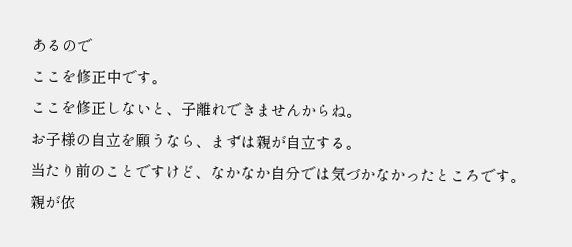あるので
ここを修正中です。
ここを修正しないと、子離れできませんからね。
お子様の自立を願うなら、まずは親が自立する。
当たり前のことですけど、なかなか自分では気づかなかったところです。
親が依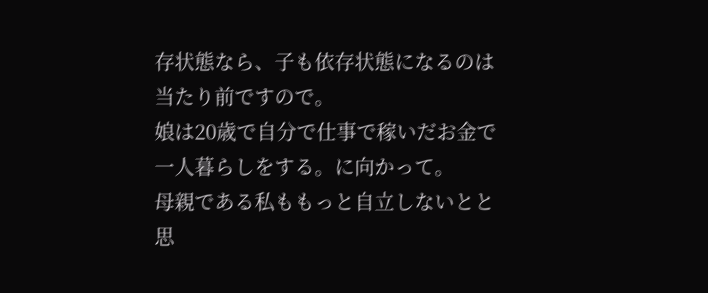存状態なら、子も依存状態になるのは当たり前ですので。
娘は20歳で自分で仕事で稼いだお金で一人暮らしをする。に向かって。
母親である私ももっと自立しないとと思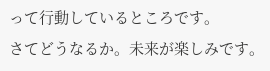って行動しているところです。
さてどうなるか。未来が楽しみです。